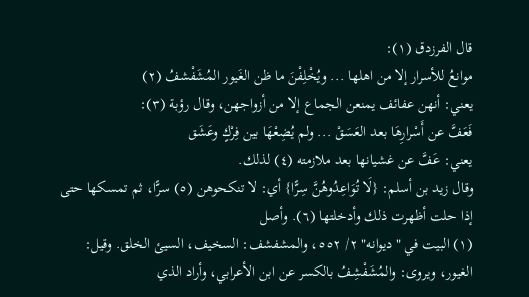قال الفرزدق (١):
موانعُ للأسرار إلا من اهلها ... ويُخْلِفْنَ ما ظن الغَيور المُشَفْشفُ (٢)
يعني: أنهن عفائف يمنعن الجماع إلا من أزواجهن، وقال رؤبة (٣):
فَعَفَّ عن أَسْرارِهَا بعد العَسَقْ ... ولم يُضِعْهَا بين فِرْكٍ وعَشَق
يعني: عَفَّ عن غشيانها بعد ملازمته (٤) لذلك.
وقال زيد بن أسلم: {لَا تُوَاعِدُوهُنَّ سِرًّا} أي: لا تنكحوهن (٥) سرًّا، ثم تمسكها حتى إذا حلت أظهرت ذلك وأدخلتها (٦). وأصل
(١) البيت في "ديوانه" ٢/ ٥٥٢، والمشفشف: السخيف، السيئ الخلق. وقيل: الغيور، ويروى: والمُشَفْشِفُ بالكسر عن ابن الأعرابي، وأراد الذي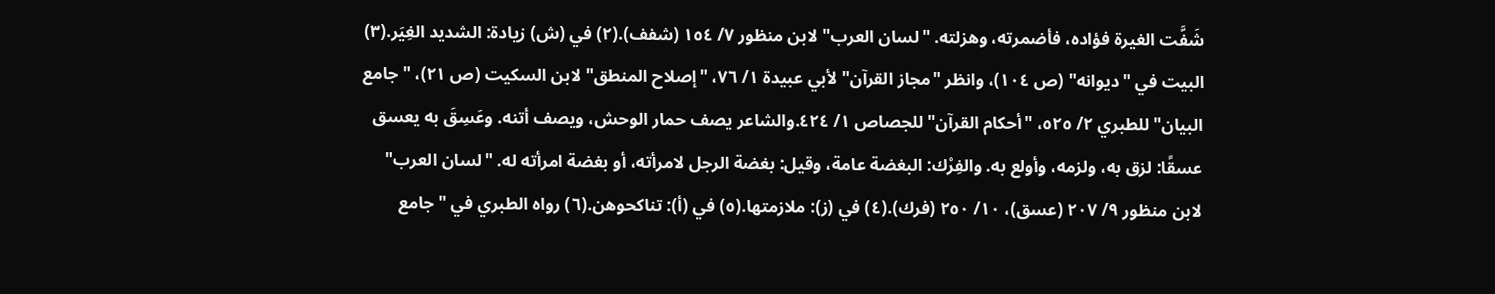شَفَّت الغيرة فؤاده، فأضمرته، وهزلته. "لسان العرب" لابن منظور ٧/ ١٥٤ (شفف).(٢) في (ش) زيادة: الشديد الغِيَر.(٣) البيت في "ديوانه" (ص ١٠٤)، وانظر "مجاز القرآن" لأبي عبيدة ١/ ٧٦، "إصلاح المنطق" لابن السكيت (ص ٢١)، "جامع البيان" للطبري ٢/ ٥٢٥، "أحكام القرآن" للجصاص ١/ ٤٢٤.والشاعر يصف حمار الوحش، ويصف أتنه. وعَسِقَ به يعسق عسقًا: لزق به، ولزمه، وأولع به. والفِرْك: البغضة عامة، وقيل: بغضة الرجل لامرأته، أو بغضة امرأته له. "لسان العرب" لابن منظور ٩/ ٢٠٧ (عسق)، ١٠/ ٢٥٠ (فرك).(٤) في (ز): ملازمتها.(٥) في (أ): تناكحوهن.(٦) رواه الطبري في "جامع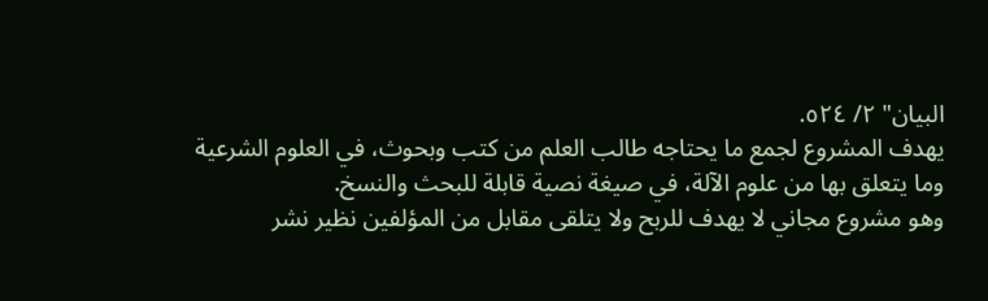البيان" ٢/ ٥٢٤.
يهدف المشروع لجمع ما يحتاجه طالب العلم من كتب وبحوث، في العلوم الشرعية وما يتعلق بها من علوم الآلة، في صيغة نصية قابلة للبحث والنسخ.
وهو مشروع مجاني لا يهدف للربح ولا يتلقى مقابل من المؤلفين نظير نشر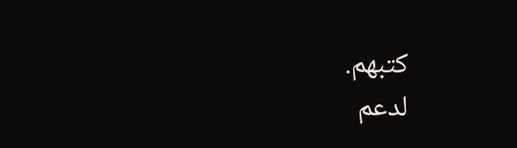كتبهم.
لدعم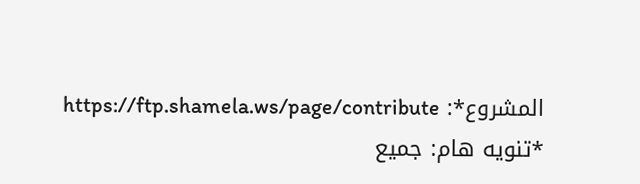المشروع*: https://ftp.shamela.ws/page/contribute
*تنويه هام: جميع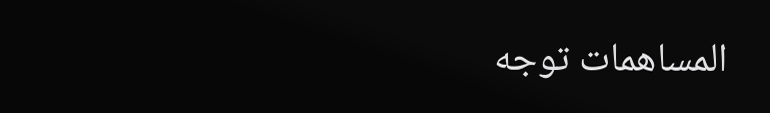المساهمات توجه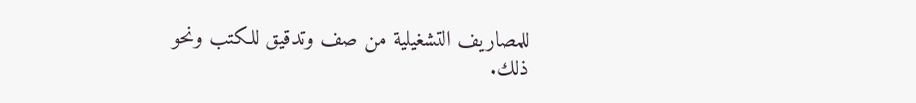للمصاريف التشغيلية من صف وتدقيق للكتب ونحو ذلك.